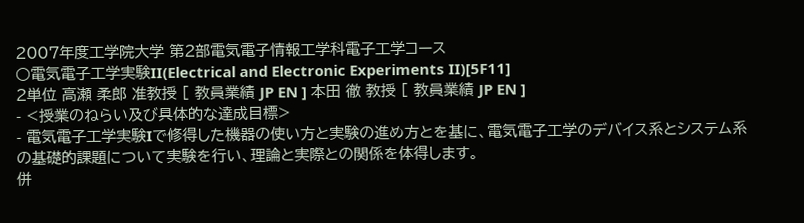2007年度工学院大学 第2部電気電子情報工学科電子工学コース
○電気電子工学実験II(Electrical and Electronic Experiments II)[5F11]
2単位 高瀬 柔郎 准教授 [ 教員業績 JP EN ] 本田 徹 教授 [ 教員業績 JP EN ]
- <授業のねらい及び具体的な達成目標>
- 電気電子工学実験Iで修得した機器の使い方と実験の進め方とを基に、電気電子工学のデバイス系とシステム系の基礎的課題について実験を行い、理論と実際との関係を体得します。
併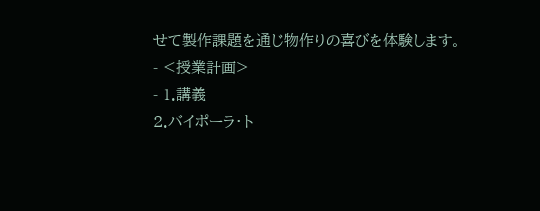せて製作課題を通じ物作りの喜びを体験します。
- <授業計画>
- 1.講義
2.バイポーラ・ト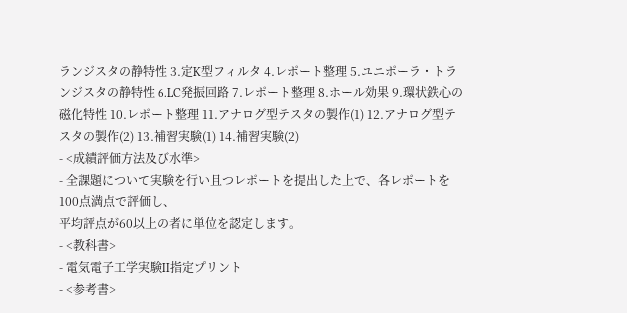ランジスタの静特性 3.定K型フィルタ 4.レポート整理 5.ユニポーラ・トランジスタの静特性 6.LC発振回路 7.レポート整理 8.ホール効果 9.環状鉄心の磁化特性 10.レポート整理 11.アナログ型テスタの製作(1) 12.アナログ型テスタの製作(2) 13.補習実験(1) 14.補習実験(2)
- <成績評価方法及び水準>
- 全課題について実験を行い且つレポートを提出した上で、各レポートを100点満点で評価し、
平均評点が60以上の者に単位を認定します。
- <教科書>
- 電気電子工学実験II指定プリント
- <参考書>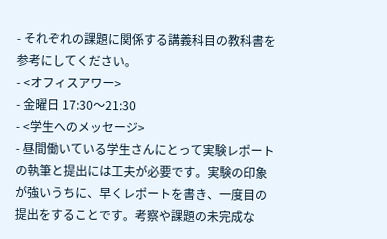- それぞれの課題に関係する講義科目の教科書を参考にしてください。
- <オフィスアワー>
- 金曜日 17:30〜21:30
- <学生へのメッセージ>
- 昼間働いている学生さんにとって実験レポートの執筆と提出には工夫が必要です。実験の印象が強いうちに、早くレポートを書き、一度目の提出をすることです。考察や課題の未完成な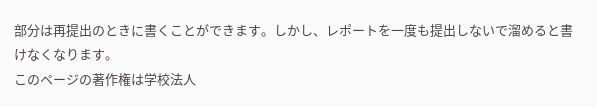部分は再提出のときに書くことができます。しかし、レポートを一度も提出しないで溜めると書けなくなります。
このページの著作権は学校法人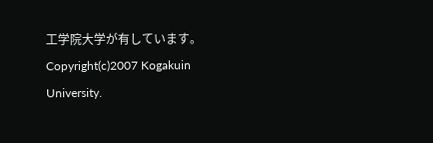工学院大学が有しています。
Copyright(c)2007 Kogakuin University.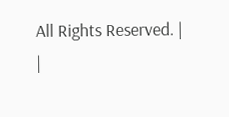All Rights Reserved. |
|